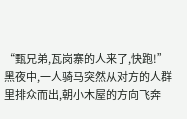“甄兄弟,瓦岗寨的人来了,快跑!”
黑夜中,一人骑马突然从对方的人群里排众而出,朝小木屋的方向飞奔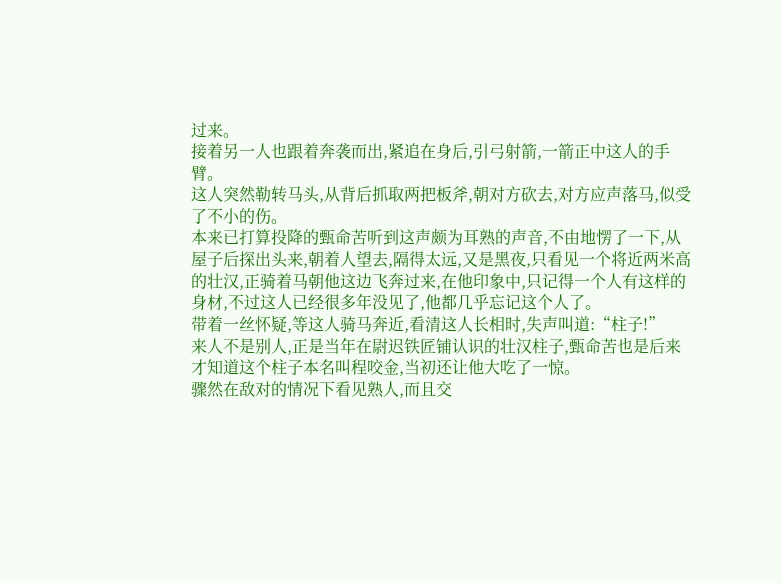过来。
接着另一人也跟着奔袭而出,紧追在身后,引弓射箭,一箭正中这人的手臂。
这人突然勒转马头,从背后抓取两把板斧,朝对方砍去,对方应声落马,似受了不小的伤。
本来已打算投降的甄命苦听到这声颇为耳熟的声音,不由地愣了一下,从屋子后探出头来,朝着人望去,隔得太远,又是黑夜,只看见一个将近两米高的壮汉,正骑着马朝他这边飞奔过来,在他印象中,只记得一个人有这样的身材,不过这人已经很多年没见了,他都几乎忘记这个人了。
带着一丝怀疑,等这人骑马奔近,看清这人长相时,失声叫道:“柱子!”
来人不是别人,正是当年在尉迟铁匠铺认识的壮汉柱子,甄命苦也是后来才知道这个柱子本名叫程咬金,当初还让他大吃了一惊。
骤然在敌对的情况下看见熟人,而且交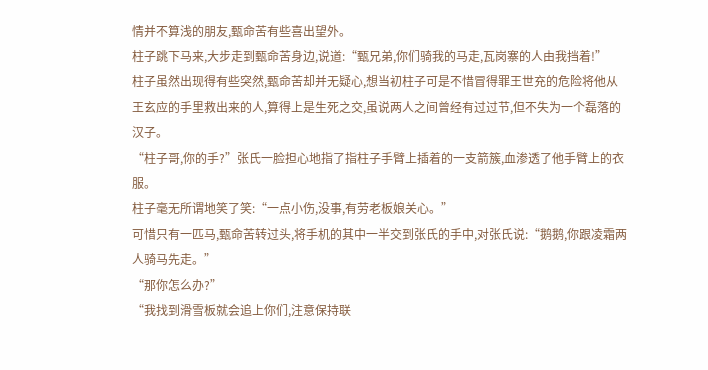情并不算浅的朋友,甄命苦有些喜出望外。
柱子跳下马来,大步走到甄命苦身边,说道:“甄兄弟,你们骑我的马走,瓦岗寨的人由我挡着!”
柱子虽然出现得有些突然,甄命苦却并无疑心,想当初柱子可是不惜冒得罪王世充的危险将他从王玄应的手里救出来的人,算得上是生死之交,虽说两人之间曾经有过过节,但不失为一个磊落的汉子。
“柱子哥,你的手?”张氏一脸担心地指了指柱子手臂上插着的一支箭簇,血渗透了他手臂上的衣服。
柱子毫无所谓地笑了笑:“一点小伤,没事,有劳老板娘关心。”
可惜只有一匹马,甄命苦转过头,将手机的其中一半交到张氏的手中,对张氏说:“鹅鹅,你跟凌霜两人骑马先走。”
“那你怎么办?”
“我找到滑雪板就会追上你们,注意保持联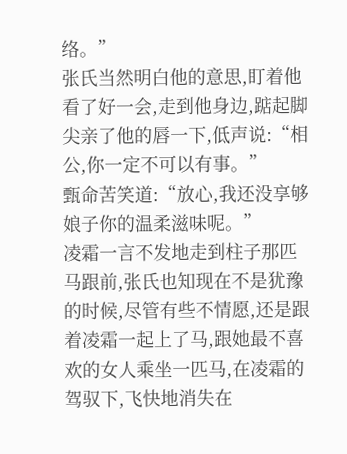络。”
张氏当然明白他的意思,盯着他看了好一会,走到他身边,踮起脚尖亲了他的唇一下,低声说:“相公,你一定不可以有事。”
甄命苦笑道:“放心,我还没享够娘子你的温柔滋味呢。”
凌霜一言不发地走到柱子那匹马跟前,张氏也知现在不是犹豫的时候,尽管有些不情愿,还是跟着凌霜一起上了马,跟她最不喜欢的女人乘坐一匹马,在凌霜的驾驭下,飞快地消失在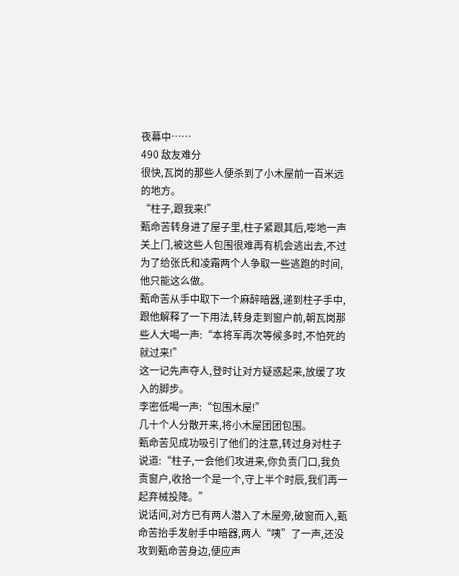夜幕中……
490 敌友难分
很快,瓦岗的那些人便杀到了小木屋前一百米远的地方。
“柱子,跟我来!”
甄命苦转身进了屋子里,柱子紧跟其后,嘭地一声关上门,被这些人包围很难再有机会逃出去,不过为了给张氏和凌霜两个人争取一些逃跑的时间,他只能这么做。
甄命苦从手中取下一个麻醉暗器,递到柱子手中,跟他解释了一下用法,转身走到窗户前,朝瓦岗那些人大喝一声:“本将军再次等候多时,不怕死的就过来!”
这一记先声夺人,登时让对方疑惑起来,放缓了攻入的脚步。
李密低喝一声:“包围木屋!”
几十个人分散开来,将小木屋团团包围。
甄命苦见成功吸引了他们的注意,转过身对柱子说道:“柱子,一会他们攻进来,你负责门口,我负责窗户,收拾一个是一个,守上半个时辰,我们再一起弃械投降。”
说话间,对方已有两人潜入了木屋旁,破窗而入,甄命苦抬手发射手中暗器,两人“咦”了一声,还没攻到甄命苦身边,便应声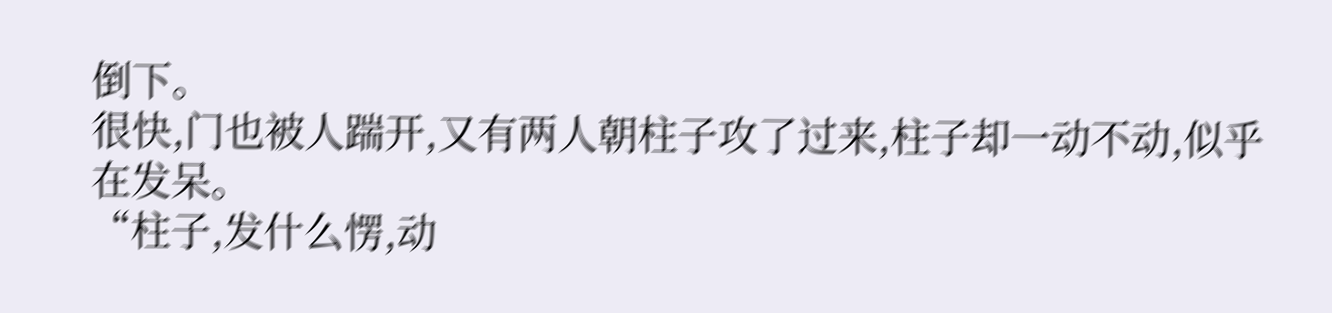倒下。
很快,门也被人踹开,又有两人朝柱子攻了过来,柱子却一动不动,似乎在发呆。
“柱子,发什么愣,动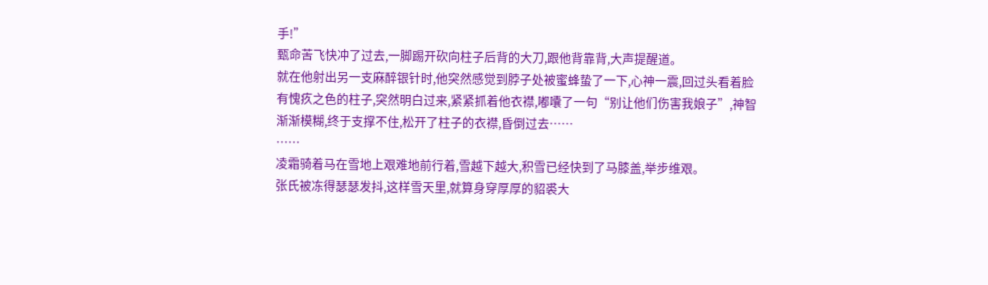手!”
甄命苦飞快冲了过去,一脚踢开砍向柱子后背的大刀,跟他背靠背,大声提醒道。
就在他射出另一支麻醉银针时,他突然感觉到脖子处被蜜蜂蛰了一下,心神一震,回过头看着脸有愧疚之色的柱子,突然明白过来,紧紧抓着他衣襟,嘟囔了一句“别让他们伤害我娘子”,神智渐渐模糊,终于支撑不住,松开了柱子的衣襟,昏倒过去……
……
凌霜骑着马在雪地上艰难地前行着,雪越下越大,积雪已经快到了马膝盖,举步维艰。
张氏被冻得瑟瑟发抖,这样雪天里,就算身穿厚厚的貂裘大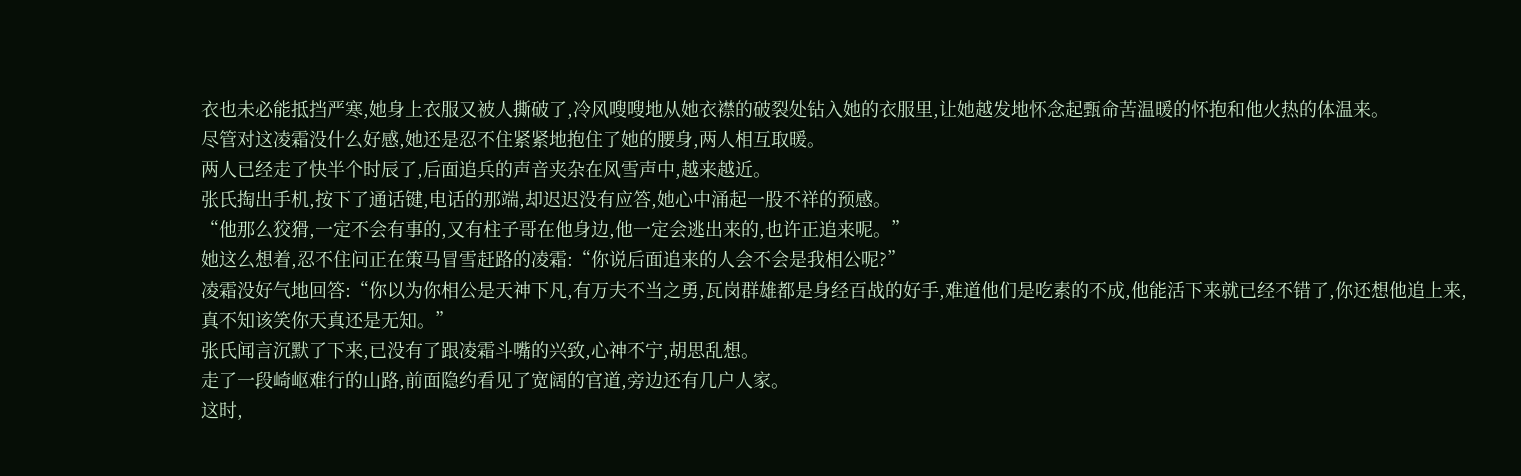衣也未必能抵挡严寒,她身上衣服又被人撕破了,冷风嗖嗖地从她衣襟的破裂处钻入她的衣服里,让她越发地怀念起甄命苦温暖的怀抱和他火热的体温来。
尽管对这凌霜没什么好感,她还是忍不住紧紧地抱住了她的腰身,两人相互取暖。
两人已经走了快半个时辰了,后面追兵的声音夹杂在风雪声中,越来越近。
张氏掏出手机,按下了通话键,电话的那端,却迟迟没有应答,她心中涌起一股不祥的预感。
“他那么狡猾,一定不会有事的,又有柱子哥在他身边,他一定会逃出来的,也许正追来呢。”
她这么想着,忍不住问正在策马冒雪赶路的凌霜:“你说后面追来的人会不会是我相公呢?”
凌霜没好气地回答:“你以为你相公是天神下凡,有万夫不当之勇,瓦岗群雄都是身经百战的好手,难道他们是吃素的不成,他能活下来就已经不错了,你还想他追上来,真不知该笑你天真还是无知。”
张氏闻言沉默了下来,已没有了跟凌霜斗嘴的兴致,心神不宁,胡思乱想。
走了一段崎岖难行的山路,前面隐约看见了宽阔的官道,旁边还有几户人家。
这时,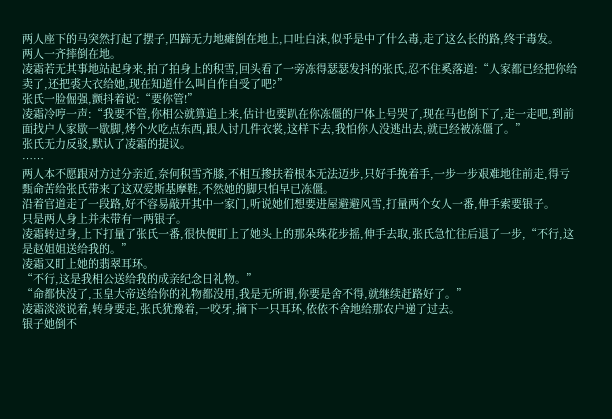两人座下的马突然打起了摆子,四蹄无力地瘫倒在地上,口吐白沫,似乎是中了什么毒,走了这么长的路,终于毒发。
两人一齐摔倒在地。
凌霜若无其事地站起身来,拍了拍身上的积雪,回头看了一旁冻得瑟瑟发抖的张氏,忍不住奚落道:“人家都已经把你给卖了,还把裘大衣给她,现在知道什么叫自作自受了吧?”
张氏一脸倔强,颤抖着说:“要你管!”
凌霜冷哼一声:“我要不管,你相公就算追上来,估计也要趴在你冻僵的尸体上号哭了,现在马也倒下了,走一走吧,到前面找户人家歇一歇脚,烤个火吃点东西,跟人讨几件衣裳,这样下去,我怕你人没逃出去,就已经被冻僵了。”
张氏无力反驳,默认了凌霜的提议。
……
两人本不愿跟对方过分亲近,奈何积雪齐膝,不相互掺扶着根本无法迈步,只好手挽着手,一步一步艰难地往前走,得亏甄命苦给张氏带来了这双爱斯基摩鞋,不然她的脚只怕早已冻僵。
沿着官道走了一段路,好不容易敲开其中一家门,听说她们想要进屋避避风雪,打量两个女人一番,伸手索要银子。
只是两人身上并未带有一两银子。
凌霜转过身,上下打量了张氏一番,很快便盯上了她头上的那朵珠花步摇,伸手去取,张氏急忙往后退了一步,“不行,这是赵姐姐送给我的。”
凌霜又盯上她的翡翠耳环。
“不行,这是我相公送给我的成亲纪念日礼物。”
“命都快没了,玉皇大帝送给你的礼物都没用,我是无所谓,你要是舍不得,就继续赶路好了。”
凌霜淡淡说着,转身要走,张氏犹豫着,一咬牙,摘下一只耳环,依依不舍地给那农户递了过去。
银子她倒不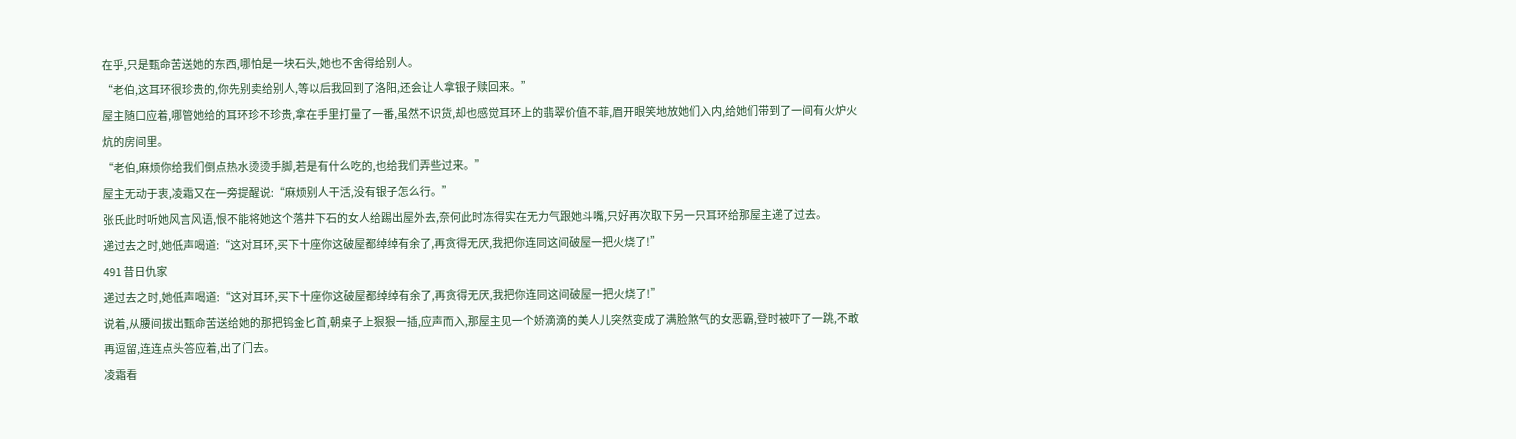在乎,只是甄命苦送她的东西,哪怕是一块石头,她也不舍得给别人。
“老伯,这耳环很珍贵的,你先别卖给别人,等以后我回到了洛阳,还会让人拿银子赎回来。”
屋主随口应着,哪管她给的耳环珍不珍贵,拿在手里打量了一番,虽然不识货,却也感觉耳环上的翡翠价值不菲,眉开眼笑地放她们入内,给她们带到了一间有火炉火炕的房间里。
“老伯,麻烦你给我们倒点热水烫烫手脚,若是有什么吃的,也给我们弄些过来。”
屋主无动于衷,凌霜又在一旁提醒说:“麻烦别人干活,没有银子怎么行。”
张氏此时听她风言风语,恨不能将她这个落井下石的女人给踢出屋外去,奈何此时冻得实在无力气跟她斗嘴,只好再次取下另一只耳环给那屋主递了过去。
递过去之时,她低声喝道:“这对耳环,买下十座你这破屋都绰绰有余了,再贪得无厌,我把你连同这间破屋一把火烧了!”
491 昔日仇家
递过去之时,她低声喝道:“这对耳环,买下十座你这破屋都绰绰有余了,再贪得无厌,我把你连同这间破屋一把火烧了!”
说着,从腰间拔出甄命苦送给她的那把钨金匕首,朝桌子上狠狠一插,应声而入,那屋主见一个娇滴滴的美人儿突然变成了满脸煞气的女恶霸,登时被吓了一跳,不敢再逗留,连连点头答应着,出了门去。
凌霜看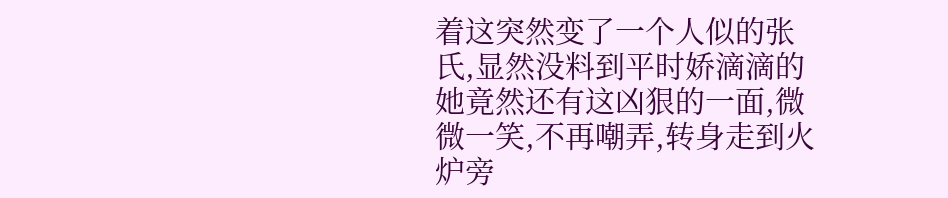着这突然变了一个人似的张氏,显然没料到平时娇滴滴的她竟然还有这凶狠的一面,微微一笑,不再嘲弄,转身走到火炉旁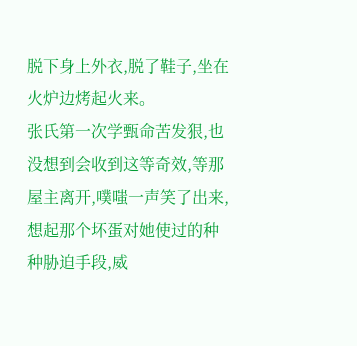脱下身上外衣,脱了鞋子,坐在火炉边烤起火来。
张氏第一次学甄命苦发狠,也没想到会收到这等奇效,等那屋主离开,噗嗤一声笑了出来,想起那个坏蛋对她使过的种种胁迫手段,威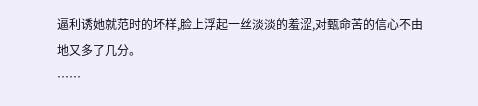逼利诱她就范时的坏样,脸上浮起一丝淡淡的羞涩,对甄命苦的信心不由地又多了几分。
……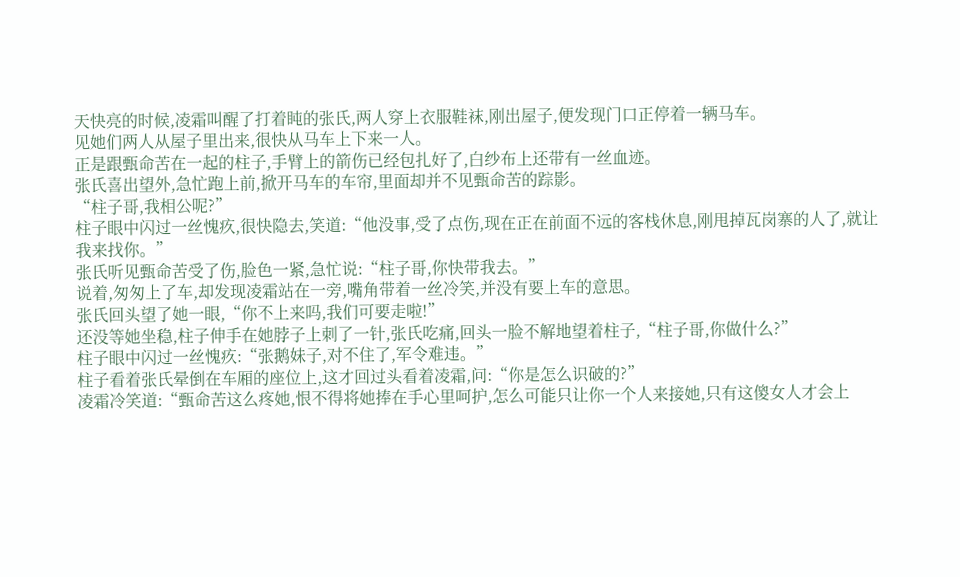天快亮的时候,凌霜叫醒了打着盹的张氏,两人穿上衣服鞋袜,刚出屋子,便发现门口正停着一辆马车。
见她们两人从屋子里出来,很快从马车上下来一人。
正是跟甄命苦在一起的柱子,手臂上的箭伤已经包扎好了,白纱布上还带有一丝血迹。
张氏喜出望外,急忙跑上前,掀开马车的车帘,里面却并不见甄命苦的踪影。
“柱子哥,我相公呢?”
柱子眼中闪过一丝愧疚,很快隐去,笑道:“他没事,受了点伤,现在正在前面不远的客栈休息,刚甩掉瓦岗寨的人了,就让我来找你。”
张氏听见甄命苦受了伤,脸色一紧,急忙说:“柱子哥,你快带我去。”
说着,匆匆上了车,却发现凌霜站在一旁,嘴角带着一丝冷笑,并没有要上车的意思。
张氏回头望了她一眼,“你不上来吗,我们可要走啦!”
还没等她坐稳,柱子伸手在她脖子上刺了一针,张氏吃痛,回头一脸不解地望着柱子,“柱子哥,你做什么?”
柱子眼中闪过一丝愧疚:“张鹅妹子,对不住了,军令难违。”
柱子看着张氏晕倒在车厢的座位上,这才回过头看着凌霜,问:“你是怎么识破的?”
凌霜冷笑道:“甄命苦这么疼她,恨不得将她捧在手心里呵护,怎么可能只让你一个人来接她,只有这傻女人才会上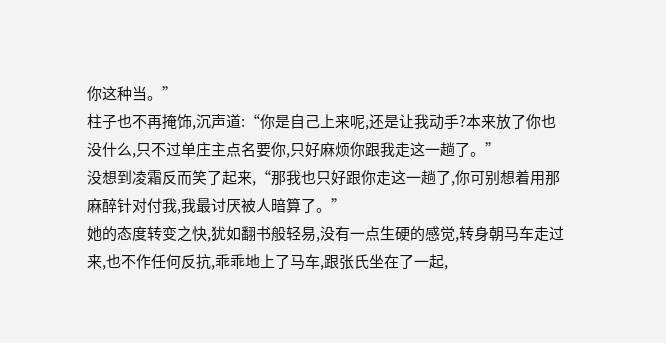你这种当。”
柱子也不再掩饰,沉声道:“你是自己上来呢,还是让我动手?本来放了你也没什么,只不过单庄主点名要你,只好麻烦你跟我走这一趟了。”
没想到凌霜反而笑了起来,“那我也只好跟你走这一趟了,你可别想着用那麻醉针对付我,我最讨厌被人暗算了。”
她的态度转变之快,犹如翻书般轻易,没有一点生硬的感觉,转身朝马车走过来,也不作任何反抗,乖乖地上了马车,跟张氏坐在了一起,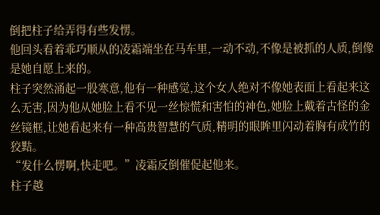倒把柱子给弄得有些发愣。
他回头看着乖巧顺从的凌霜端坐在马车里,一动不动,不像是被抓的人质,倒像是她自愿上来的。
柱子突然涌起一股寒意,他有一种感觉,这个女人绝对不像她表面上看起来这么无害,因为他从她脸上看不见一丝惊慌和害怕的神色,她脸上戴着古怪的金丝镜框,让她看起来有一种高贵智慧的气质,精明的眼眸里闪动着胸有成竹的狡黠。
“发什么愣啊,快走吧。”凌霜反倒催促起他来。
柱子越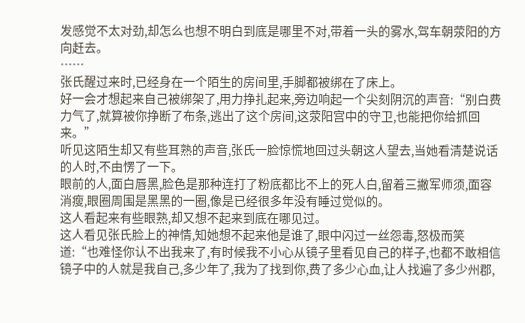发感觉不太对劲,却怎么也想不明白到底是哪里不对,带着一头的雾水,驾车朝荥阳的方向赶去。
……
张氏醒过来时,已经身在一个陌生的房间里,手脚都被绑在了床上。
好一会才想起来自己被绑架了,用力挣扎起来,旁边响起一个尖刻阴沉的声音:“别白费力气了,就算被你挣断了布条,逃出了这个房间,这荥阳宫中的守卫,也能把你给抓回来。”
听见这陌生却又有些耳熟的声音,张氏一脸惊慌地回过头朝这人望去,当她看清楚说话的人时,不由愣了一下。
眼前的人,面白唇黑,脸色是那种连打了粉底都比不上的死人白,留着三撇军师须,面容消瘦,眼圈周围是黑黑的一圈,像是已经很多年没有睡过觉似的。
这人看起来有些眼熟,却又想不起来到底在哪见过。
这人看见张氏脸上的神情,知她想不起来他是谁了,眼中闪过一丝怨毒,怒极而笑道:“也难怪你认不出我来了,有时候我不小心从镜子里看见自己的样子,也都不敢相信镜子中的人就是我自己,多少年了,我为了找到你,费了多少心血,让人找遍了多少州郡,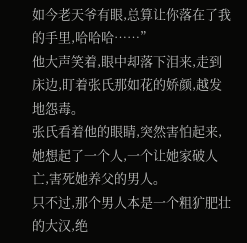如今老天爷有眼,总算让你落在了我的手里,哈哈哈……”
他大声笑着,眼中却落下泪来,走到床边,盯着张氏那如花的娇颜,越发地怨毒。
张氏看着他的眼睛,突然害怕起来,她想起了一个人,一个让她家破人亡,害死她养父的男人。
只不过,那个男人本是一个粗犷肥壮的大汉,绝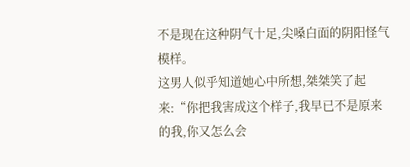不是现在这种阴气十足,尖嗓白面的阴阳怪气模样。
这男人似乎知道她心中所想,桀桀笑了起来:“你把我害成这个样子,我早已不是原来的我,你又怎么会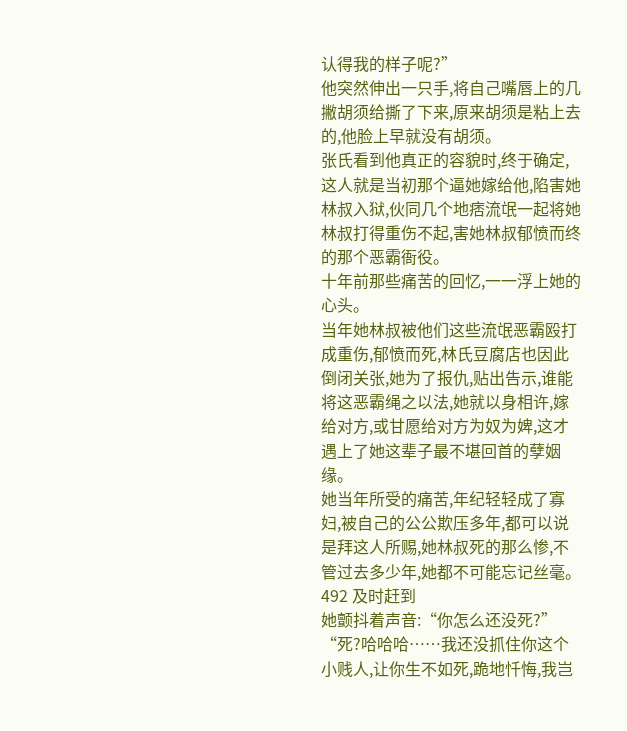认得我的样子呢?”
他突然伸出一只手,将自己嘴唇上的几撇胡须给撕了下来,原来胡须是粘上去的,他脸上早就没有胡须。
张氏看到他真正的容貌时,终于确定,这人就是当初那个逼她嫁给他,陷害她林叔入狱,伙同几个地痞流氓一起将她林叔打得重伤不起,害她林叔郁愤而终的那个恶霸衙役。
十年前那些痛苦的回忆,一一浮上她的心头。
当年她林叔被他们这些流氓恶霸殴打成重伤,郁愤而死,林氏豆腐店也因此倒闭关张,她为了报仇,贴出告示,谁能将这恶霸绳之以法,她就以身相许,嫁给对方,或甘愿给对方为奴为婢,这才遇上了她这辈子最不堪回首的孽姻缘。
她当年所受的痛苦,年纪轻轻成了寡妇,被自己的公公欺压多年,都可以说是拜这人所赐,她林叔死的那么惨,不管过去多少年,她都不可能忘记丝毫。
492 及时赶到
她颤抖着声音:“你怎么还没死?”
“死?哈哈哈……我还没抓住你这个小贱人,让你生不如死,跪地忏悔,我岂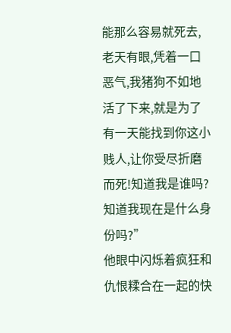能那么容易就死去,老天有眼,凭着一口恶气,我猪狗不如地活了下来,就是为了有一天能找到你这小贱人,让你受尽折磨而死!知道我是谁吗?知道我现在是什么身份吗?”
他眼中闪烁着疯狂和仇恨糅合在一起的快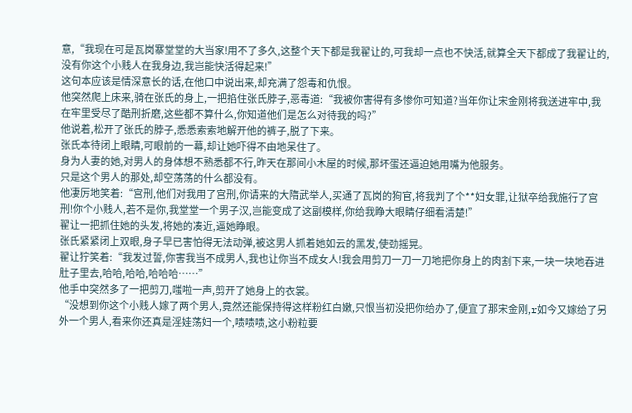意,“我现在可是瓦岗寨堂堂的大当家!用不了多久,这整个天下都是我翟让的,可我却一点也不快活,就算全天下都成了我翟让的,没有你这个小贱人在我身边,我岂能快活得起来!”
这句本应该是情深意长的话,在他口中说出来,却充满了怨毒和仇恨。
他突然爬上床来,骑在张氏的身上,一把掐住张氏脖子,恶毒道:“我被你害得有多惨你可知道?当年你让宋金刚将我送进牢中,我在牢里受尽了酷刑折磨,这些都不算什么,你知道他们是怎么对待我的吗?”
他说着,松开了张氏的脖子,悉悉索索地解开他的裤子,脱了下来。
张氏本待闭上眼睛,可眼前的一幕,却让她吓得不由地呆住了。
身为人妻的她,对男人的身体想不熟悉都不行,昨天在那间小木屋的时候,那坏蛋还逼迫她用嘴为他服务。
只是这个男人的那处,却空荡荡的什么都没有。
他凄厉地笑着:“宫刑,他们对我用了宫刑,你请来的大隋武举人,买通了瓦岗的狗官,将我判了个**妇女罪,让狱卒给我施行了宫刑!你个小贱人,若不是你,我堂堂一个男子汉,岂能变成了这副模样,你给我睁大眼睛仔细看清楚!”
翟让一把抓住她的头发,将她的凑近,逼她睁眼。
张氏紧紧闭上双眼,身子早已害怕得无法动弹,被这男人抓着她如云的黑发,使劲摇晃。
翟让狞笑着:“我发过誓,你害我当不成男人,我也让你当不成女人!我会用剪刀一刀一刀地把你身上的肉割下来,一块一块地吞进肚子里去,哈哈,哈哈,哈哈哈……”
他手中突然多了一把剪刀,嗤啦一声,剪开了她身上的衣裳。
“没想到你这个小贱人嫁了两个男人,竟然还能保持得这样粉红白嫩,只恨当初没把你给办了,便宜了那宋金刚,r如今又嫁给了另外一个男人,看来你还真是淫娃荡妇一个,啧啧啧,这小粉粒要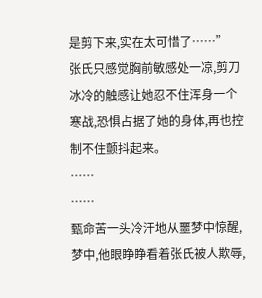是剪下来,实在太可惜了……”
张氏只感觉胸前敏感处一凉,剪刀冰冷的触感让她忍不住浑身一个寒战,恐惧占据了她的身体,再也控制不住颤抖起来。
……
……
甄命苦一头冷汗地从噩梦中惊醒,梦中,他眼睁睁看着张氏被人欺辱,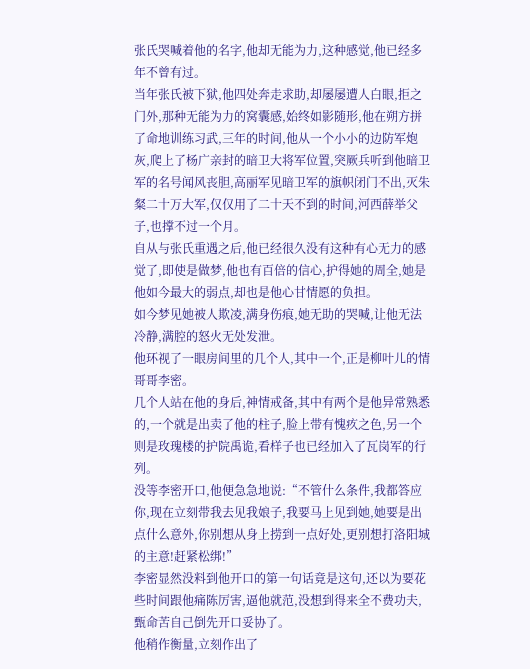张氏哭喊着他的名字,他却无能为力,这种感觉,他已经多年不曾有过。
当年张氏被下狱,他四处奔走求助,却屡屡遭人白眼,拒之门外,那种无能为力的窝囊感,始终如影随形,他在朔方拼了命地训练习武,三年的时间,他从一个小小的边防军炮灰,爬上了杨广亲封的暗卫大将军位置,突厥兵听到他暗卫军的名号闻风丧胆,高丽军见暗卫军的旗帜闭门不出,灭朱粲二十万大军,仅仅用了二十天不到的时间,河西薛举父子,也撑不过一个月。
自从与张氏重遇之后,他已经很久没有这种有心无力的感觉了,即使是做梦,他也有百倍的信心,护得她的周全,她是他如今最大的弱点,却也是他心甘情愿的负担。
如今梦见她被人欺凌,满身伤痕,她无助的哭喊,让他无法冷静,满腔的怒火无处发泄。
他环视了一眼房间里的几个人,其中一个,正是柳叶儿的情哥哥李密。
几个人站在他的身后,神情戒备,其中有两个是他异常熟悉的,一个就是出卖了他的柱子,脸上带有愧疚之色,另一个则是玫瑰楼的护院禹诡,看样子也已经加入了瓦岗军的行列。
没等李密开口,他便急急地说:“不管什么条件,我都答应你,现在立刻带我去见我娘子,我要马上见到她,她要是出点什么意外,你别想从身上捞到一点好处,更别想打洛阳城的主意!赶紧松绑!”
李密显然没料到他开口的第一句话竟是这句,还以为要花些时间跟他痛陈厉害,逼他就范,没想到得来全不费功夫,甄命苦自己倒先开口妥协了。
他稍作衡量,立刻作出了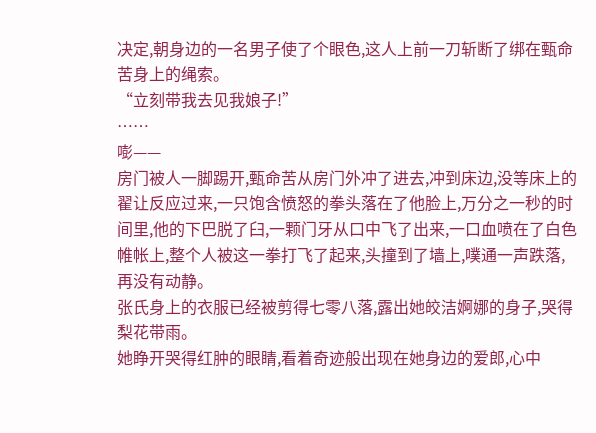决定,朝身边的一名男子使了个眼色,这人上前一刀斩断了绑在甄命苦身上的绳索。
“立刻带我去见我娘子!”
……
嘭——
房门被人一脚踢开,甄命苦从房门外冲了进去,冲到床边,没等床上的翟让反应过来,一只饱含愤怒的拳头落在了他脸上,万分之一秒的时间里,他的下巴脱了臼,一颗门牙从口中飞了出来,一口血喷在了白色帷帐上,整个人被这一拳打飞了起来,头撞到了墙上,噗通一声跌落,再没有动静。
张氏身上的衣服已经被剪得七零八落,露出她皎洁婀娜的身子,哭得梨花带雨。
她睁开哭得红肿的眼睛,看着奇迹般出现在她身边的爱郎,心中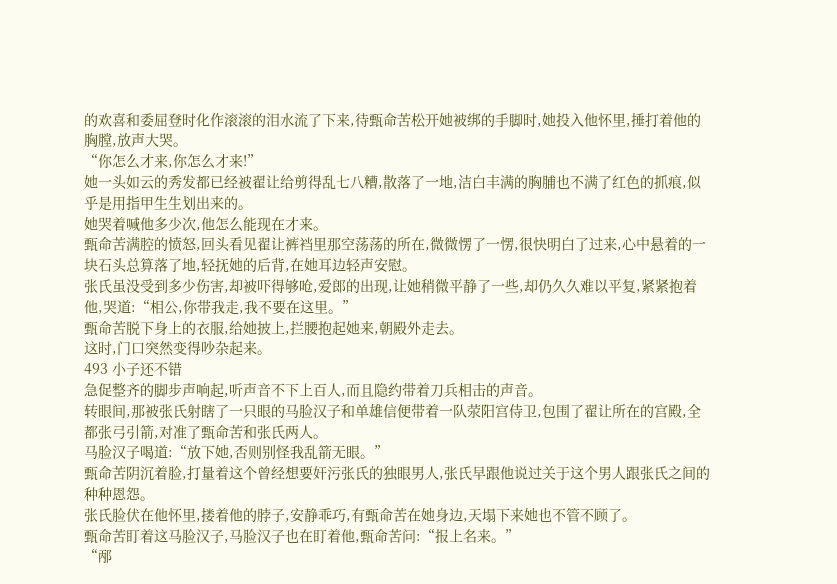的欢喜和委屈登时化作滚滚的泪水流了下来,待甄命苦松开她被绑的手脚时,她投入他怀里,捶打着他的胸膛,放声大哭。
“你怎么才来,你怎么才来!”
她一头如云的秀发都已经被翟让给剪得乱七八糟,散落了一地,洁白丰满的胸脯也不满了红色的抓痕,似乎是用指甲生生划出来的。
她哭着喊他多少次,他怎么能现在才来。
甄命苦满腔的愤怒,回头看见翟让裤裆里那空荡荡的所在,微微愣了一愣,很快明白了过来,心中悬着的一块石头总算落了地,轻抚她的后背,在她耳边轻声安慰。
张氏虽没受到多少伤害,却被吓得够呛,爱郎的出现,让她稍微平静了一些,却仍久久难以平复,紧紧抱着他,哭道:“相公,你带我走,我不要在这里。”
甄命苦脱下身上的衣服,给她披上,拦腰抱起她来,朝殿外走去。
这时,门口突然变得吵杂起来。
493 小子还不错
急促整齐的脚步声响起,听声音不下上百人,而且隐约带着刀兵相击的声音。
转眼间,那被张氏射瞎了一只眼的马脸汉子和单雄信便带着一队荥阳宫侍卫,包围了翟让所在的宫殿,全都张弓引箭,对准了甄命苦和张氏两人。
马脸汉子喝道:“放下她,否则别怪我乱箭无眼。”
甄命苦阴沉着脸,打量着这个曾经想要奸污张氏的独眼男人,张氏早跟他说过关于这个男人跟张氏之间的种种恩怨。
张氏脸伏在他怀里,搂着他的脖子,安静乖巧,有甄命苦在她身边,天塌下来她也不管不顾了。
甄命苦盯着这马脸汉子,马脸汉子也在盯着他,甄命苦问:“报上名来。”
“邴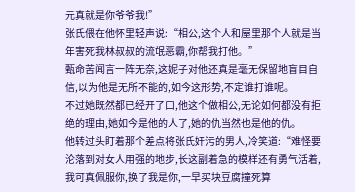元真就是你爷爷我!”
张氏偎在他怀里轻声说:“相公,这个人和屋里那个人就是当年害死我林叔叔的流氓恶霸,你帮我打他。”
甄命苦闻言一阵无奈,这妮子对他还真是毫无保留地盲目自信,以为他是无所不能的,如今这形势,不定谁打谁呢。
不过她既然都已经开了口,他这个做相公,无论如何都没有拒绝的理由,她如今是他的人了,她的仇当然也是他的仇。
他转过头盯着那个差点将张氏奸污的男人,冷笑道:“难怪要沦落到对女人用强的地步,长这副着急的模样还有勇气活着,我可真佩服你,换了我是你,一早买块豆腐撞死算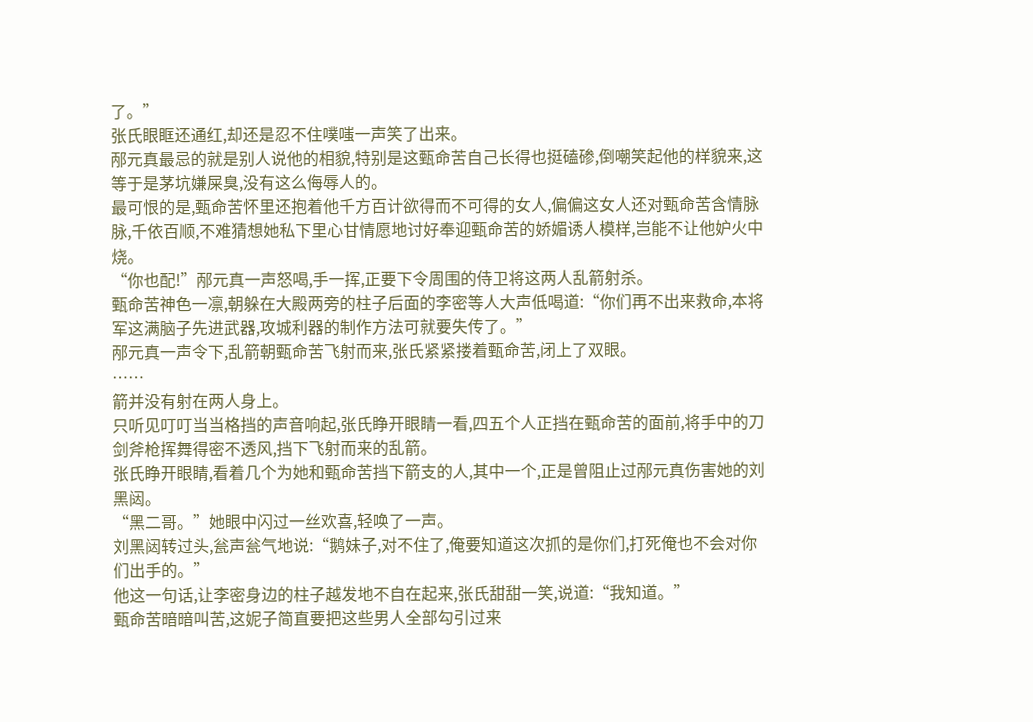了。”
张氏眼眶还通红,却还是忍不住噗嗤一声笑了出来。
邴元真最忌的就是别人说他的相貌,特别是这甄命苦自己长得也挺磕碜,倒嘲笑起他的样貌来,这等于是茅坑嫌屎臭,没有这么侮辱人的。
最可恨的是,甄命苦怀里还抱着他千方百计欲得而不可得的女人,偏偏这女人还对甄命苦含情脉脉,千依百顺,不难猜想她私下里心甘情愿地讨好奉迎甄命苦的娇媚诱人模样,岂能不让他妒火中烧。
“你也配!”邴元真一声怒喝,手一挥,正要下令周围的侍卫将这两人乱箭射杀。
甄命苦神色一凛,朝躲在大殿两旁的柱子后面的李密等人大声低喝道:“你们再不出来救命,本将军这满脑子先进武器,攻城利器的制作方法可就要失传了。”
邴元真一声令下,乱箭朝甄命苦飞射而来,张氏紧紧搂着甄命苦,闭上了双眼。
……
箭并没有射在两人身上。
只听见叮叮当当格挡的声音响起,张氏睁开眼睛一看,四五个人正挡在甄命苦的面前,将手中的刀剑斧枪挥舞得密不透风,挡下飞射而来的乱箭。
张氏睁开眼睛,看着几个为她和甄命苦挡下箭支的人,其中一个,正是曾阻止过邴元真伤害她的刘黑闼。
“黑二哥。”她眼中闪过一丝欢喜,轻唤了一声。
刘黑闼转过头,瓮声瓮气地说:“鹅妹子,对不住了,俺要知道这次抓的是你们,打死俺也不会对你们出手的。”
他这一句话,让李密身边的柱子越发地不自在起来,张氏甜甜一笑,说道:“我知道。”
甄命苦暗暗叫苦,这妮子简直要把这些男人全部勾引过来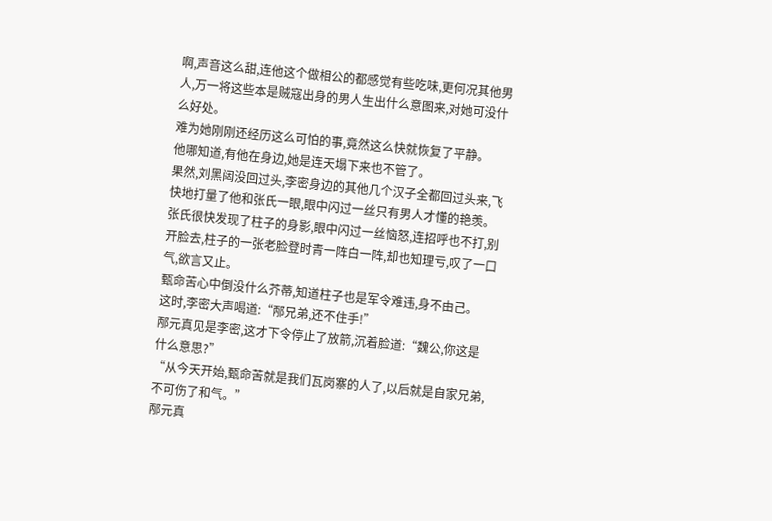啊,声音这么甜,连他这个做相公的都感觉有些吃味,更何况其他男人,万一将这些本是贼寇出身的男人生出什么意图来,对她可没什么好处。
难为她刚刚还经历这么可怕的事,竟然这么快就恢复了平静。
他哪知道,有他在身边,她是连天塌下来也不管了。
果然,刘黑闼没回过头,李密身边的其他几个汉子全都回过头来,飞快地打量了他和张氏一眼,眼中闪过一丝只有男人才懂的艳羡。
张氏很快发现了柱子的身影,眼中闪过一丝恼怒,连招呼也不打,别开脸去,柱子的一张老脸登时青一阵白一阵,却也知理亏,叹了一口气,欲言又止。
甄命苦心中倒没什么芥蒂,知道柱子也是军令难违,身不由己。
这时,李密大声喝道:“邴兄弟,还不住手!”
邴元真见是李密,这才下令停止了放箭,沉着脸道:“魏公,你这是什么意思?”
“从今天开始,甄命苦就是我们瓦岗寨的人了,以后就是自家兄弟,不可伤了和气。”
邴元真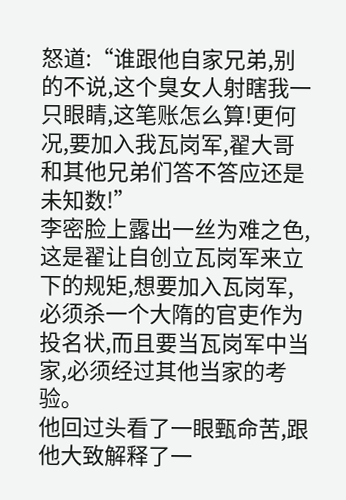怒道:“谁跟他自家兄弟,别的不说,这个臭女人射瞎我一只眼睛,这笔账怎么算!更何况,要加入我瓦岗军,翟大哥和其他兄弟们答不答应还是未知数!”
李密脸上露出一丝为难之色,这是翟让自创立瓦岗军来立下的规矩,想要加入瓦岗军,必须杀一个大隋的官吏作为投名状,而且要当瓦岗军中当家,必须经过其他当家的考验。
他回过头看了一眼甄命苦,跟他大致解释了一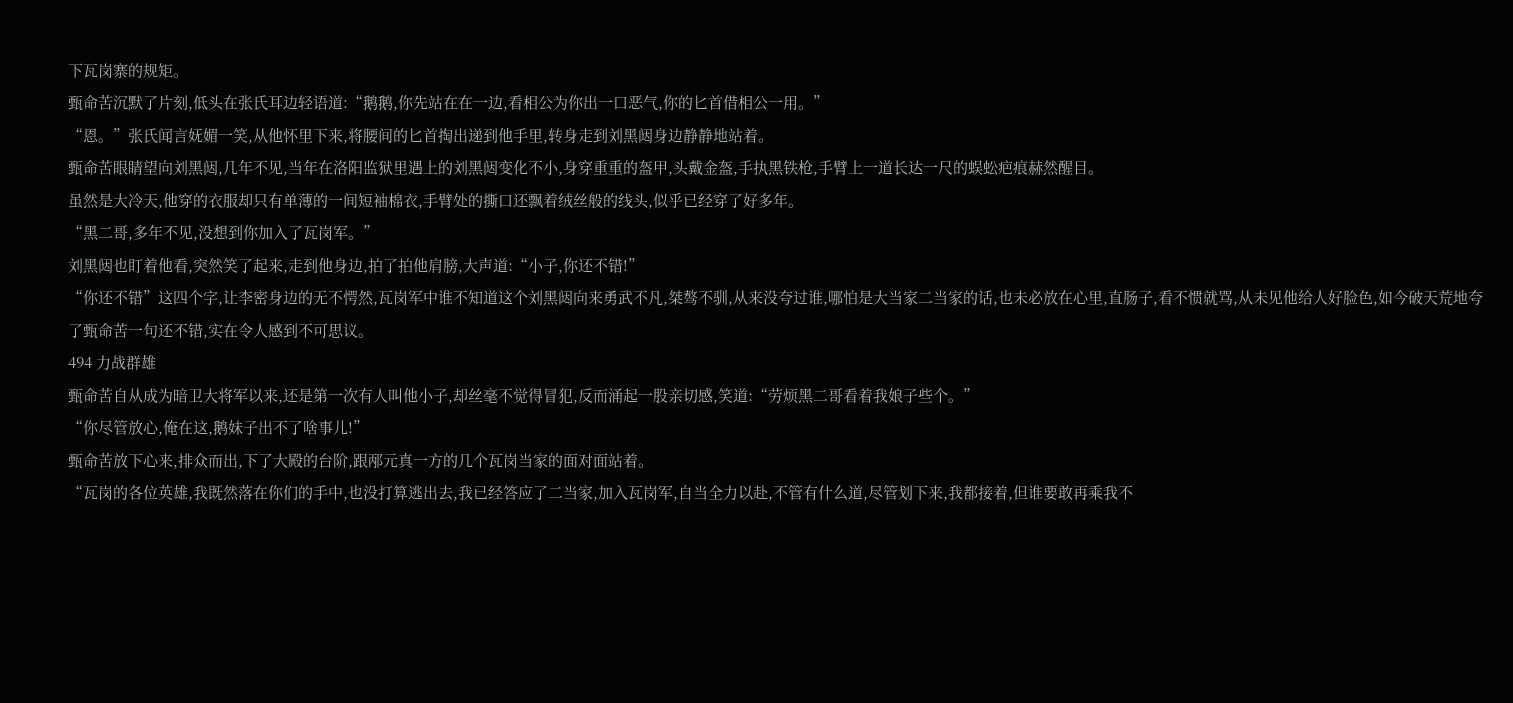下瓦岗寨的规矩。
甄命苦沉默了片刻,低头在张氏耳边轻语道:“鹅鹅,你先站在在一边,看相公为你出一口恶气,你的匕首借相公一用。”
“恩。”张氏闻言妩媚一笑,从他怀里下来,将腰间的匕首掏出递到他手里,转身走到刘黑闼身边静静地站着。
甄命苦眼睛望向刘黑闼,几年不见,当年在洛阳监狱里遇上的刘黑闼变化不小,身穿重重的盔甲,头戴金盔,手执黑铁枪,手臂上一道长达一尺的蜈蚣疤痕赫然醒目。
虽然是大冷天,他穿的衣服却只有单薄的一间短袖棉衣,手臂处的撕口还飘着绒丝般的线头,似乎已经穿了好多年。
“黑二哥,多年不见,没想到你加入了瓦岗军。”
刘黑闼也盯着他看,突然笑了起来,走到他身边,拍了拍他肩膀,大声道:“小子,你还不错!”
“你还不错”这四个字,让李密身边的无不愕然,瓦岗军中谁不知道这个刘黑闼向来勇武不凡,桀骜不驯,从来没夸过谁,哪怕是大当家二当家的话,也未必放在心里,直肠子,看不惯就骂,从未见他给人好脸色,如今破天荒地夸了甄命苦一句还不错,实在令人感到不可思议。
494 力战群雄
甄命苦自从成为暗卫大将军以来,还是第一次有人叫他小子,却丝毫不觉得冒犯,反而涌起一股亲切感,笑道:“劳烦黑二哥看着我娘子些个。”
“你尽管放心,俺在这,鹅妹子出不了啥事儿!”
甄命苦放下心来,排众而出,下了大殿的台阶,跟邴元真一方的几个瓦岗当家的面对面站着。
“瓦岗的各位英雄,我既然落在你们的手中,也没打算逃出去,我已经答应了二当家,加入瓦岗军,自当全力以赴,不管有什么道,尽管划下来,我都接着,但谁要敢再乘我不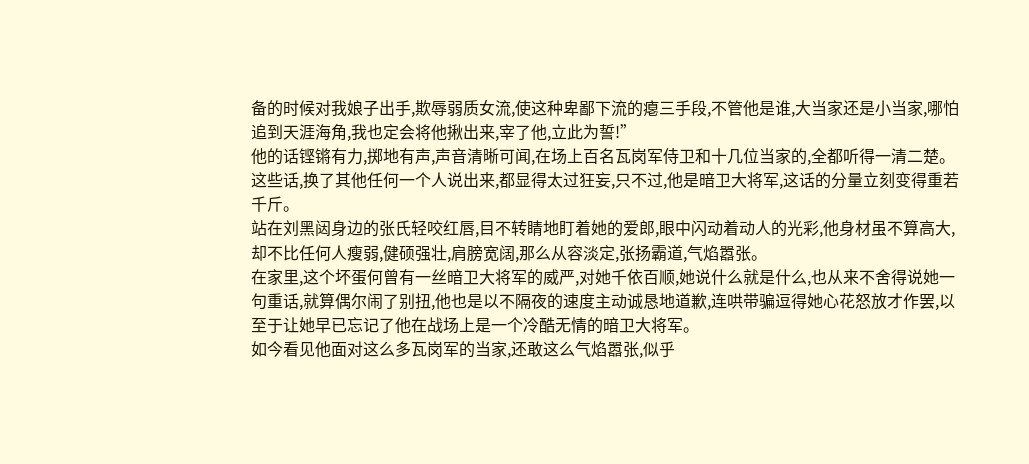备的时候对我娘子出手,欺辱弱质女流,使这种卑鄙下流的瘪三手段,不管他是谁,大当家还是小当家,哪怕追到天涯海角,我也定会将他揪出来,宰了他,立此为誓!”
他的话铿锵有力,掷地有声,声音清晰可闻,在场上百名瓦岗军侍卫和十几位当家的,全都听得一清二楚。
这些话,换了其他任何一个人说出来,都显得太过狂妄,只不过,他是暗卫大将军,这话的分量立刻变得重若千斤。
站在刘黑闼身边的张氏轻咬红唇,目不转睛地盯着她的爱郎,眼中闪动着动人的光彩,他身材虽不算高大,却不比任何人瘦弱,健硕强壮,肩膀宽阔,那么从容淡定,张扬霸道,气焰嚣张。
在家里,这个坏蛋何曾有一丝暗卫大将军的威严,对她千依百顺,她说什么就是什么,也从来不舍得说她一句重话,就算偶尔闹了别扭,他也是以不隔夜的速度主动诚恳地道歉,连哄带骗逗得她心花怒放才作罢,以至于让她早已忘记了他在战场上是一个冷酷无情的暗卫大将军。
如今看见他面对这么多瓦岗军的当家,还敢这么气焰嚣张,似乎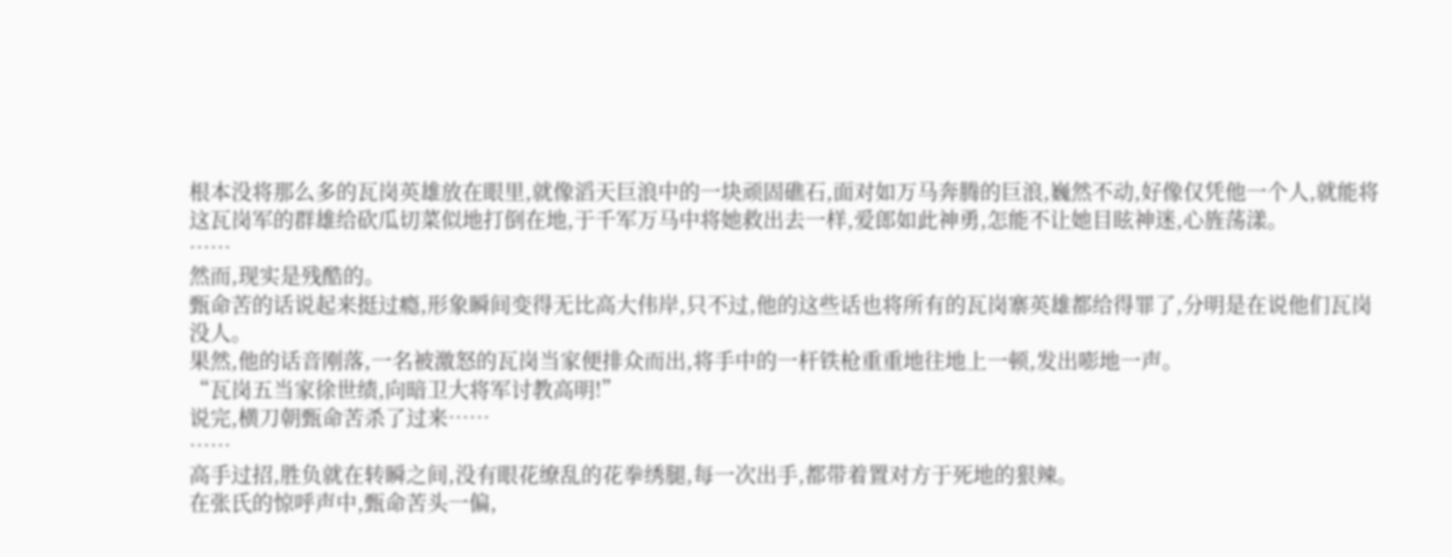根本没将那么多的瓦岗英雄放在眼里,就像滔天巨浪中的一块顽固礁石,面对如万马奔腾的巨浪,巍然不动,好像仅凭他一个人,就能将这瓦岗军的群雄给砍瓜切菜似地打倒在地,于千军万马中将她救出去一样,爱郎如此神勇,怎能不让她目眩神迷,心旌荡漾。
……
然而,现实是残酷的。
甄命苦的话说起来挺过瘾,形象瞬间变得无比高大伟岸,只不过,他的这些话也将所有的瓦岗寨英雄都给得罪了,分明是在说他们瓦岗没人。
果然,他的话音刚落,一名被激怒的瓦岗当家便排众而出,将手中的一杆铁枪重重地往地上一顿,发出嘭地一声。
“瓦岗五当家徐世绩,向暗卫大将军讨教高明!”
说完,横刀朝甄命苦杀了过来……
……
高手过招,胜负就在转瞬之间,没有眼花缭乱的花拳绣腿,每一次出手,都带着置对方于死地的狠辣。
在张氏的惊呼声中,甄命苦头一偏,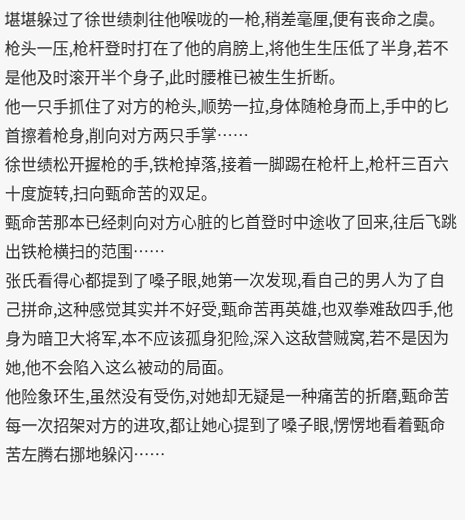堪堪躲过了徐世绩刺往他喉咙的一枪,稍差毫厘,便有丧命之虞。
枪头一压,枪杆登时打在了他的肩膀上,将他生生压低了半身,若不是他及时滚开半个身子,此时腰椎已被生生折断。
他一只手抓住了对方的枪头,顺势一拉,身体随枪身而上,手中的匕首擦着枪身,削向对方两只手掌……
徐世绩松开握枪的手,铁枪掉落,接着一脚踢在枪杆上,枪杆三百六十度旋转,扫向甄命苦的双足。
甄命苦那本已经刺向对方心脏的匕首登时中途收了回来,往后飞跳出铁枪横扫的范围……
张氏看得心都提到了嗓子眼,她第一次发现,看自己的男人为了自己拼命,这种感觉其实并不好受,甄命苦再英雄,也双拳难敌四手,他身为暗卫大将军,本不应该孤身犯险,深入这敌营贼窝,若不是因为她,他不会陷入这么被动的局面。
他险象环生,虽然没有受伤,对她却无疑是一种痛苦的折磨,甄命苦每一次招架对方的进攻,都让她心提到了嗓子眼,愣愣地看着甄命苦左腾右挪地躲闪……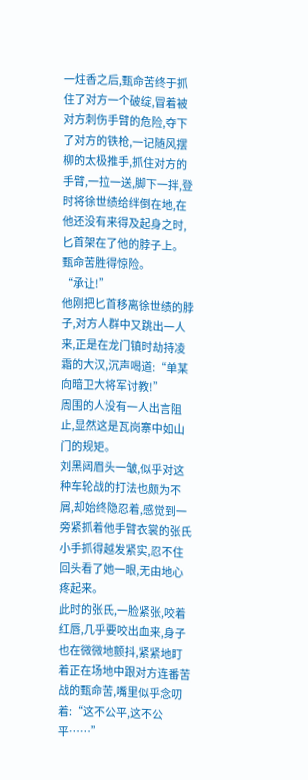一炷香之后,甄命苦终于抓住了对方一个破绽,冒着被对方刺伤手臂的危险,夺下了对方的铁枪,一记随风摆柳的太极推手,抓住对方的手臂,一拉一送,脚下一拌,登时将徐世绩给绊倒在地,在他还没有来得及起身之时,匕首架在了他的脖子上。
甄命苦胜得惊险。
“承让!”
他刚把匕首移离徐世绩的脖子,对方人群中又跳出一人来,正是在龙门镇时劫持凌霜的大汉,沉声喝道:“单某向暗卫大将军讨教!”
周围的人没有一人出言阻止,显然这是瓦岗寨中如山门的规矩。
刘黑闼眉头一皱,似乎对这种车轮战的打法也颇为不屑,却始终隐忍着,感觉到一旁紧抓着他手臂衣裳的张氏小手抓得越发紧实,忍不住回头看了她一眼,无由地心疼起来。
此时的张氏,一脸紧张,咬着红唇,几乎要咬出血来,身子也在微微地颤抖,紧紧地盯着正在场地中跟对方连番苦战的甄命苦,嘴里似乎念叨着:“这不公平,这不公平……”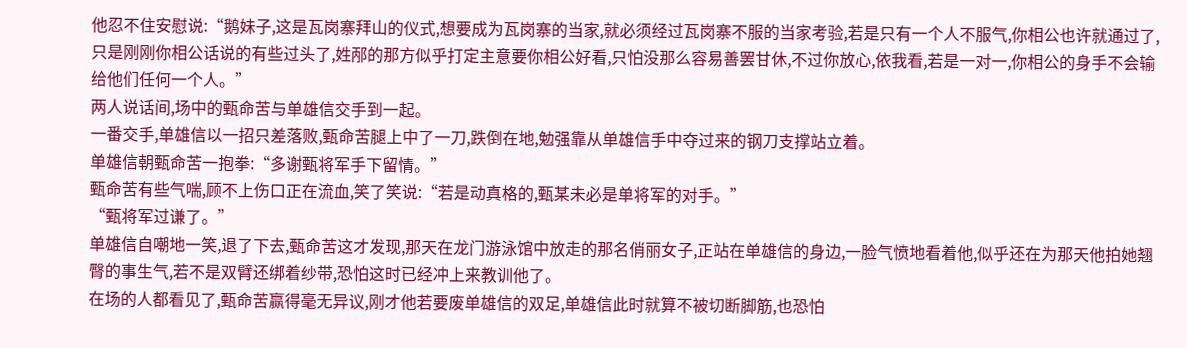他忍不住安慰说:“鹅妹子,这是瓦岗寨拜山的仪式,想要成为瓦岗寨的当家,就必须经过瓦岗寨不服的当家考验,若是只有一个人不服气,你相公也许就通过了,只是刚刚你相公话说的有些过头了,姓邴的那方似乎打定主意要你相公好看,只怕没那么容易善罢甘休,不过你放心,依我看,若是一对一,你相公的身手不会输给他们任何一个人。”
两人说话间,场中的甄命苦与单雄信交手到一起。
一番交手,单雄信以一招只差落败,甄命苦腿上中了一刀,跌倒在地,勉强靠从单雄信手中夺过来的钢刀支撑站立着。
单雄信朝甄命苦一抱拳:“多谢甄将军手下留情。”
甄命苦有些气喘,顾不上伤口正在流血,笑了笑说:“若是动真格的,甄某未必是单将军的对手。”
“甄将军过谦了。”
单雄信自嘲地一笑,退了下去,甄命苦这才发现,那天在龙门游泳馆中放走的那名俏丽女子,正站在单雄信的身边,一脸气愤地看着他,似乎还在为那天他拍她翘臀的事生气,若不是双臂还绑着纱带,恐怕这时已经冲上来教训他了。
在场的人都看见了,甄命苦赢得毫无异议,刚才他若要废单雄信的双足,单雄信此时就算不被切断脚筋,也恐怕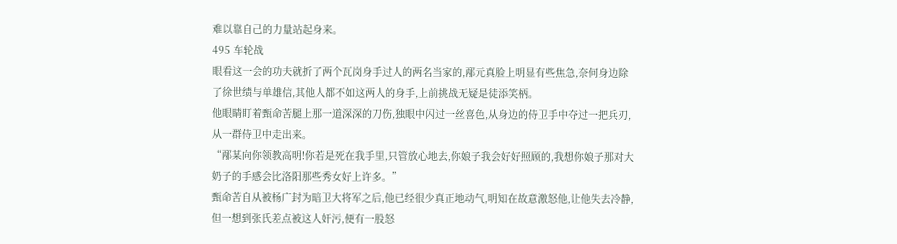难以靠自己的力量站起身来。
495 车轮战
眼看这一会的功夫就折了两个瓦岗身手过人的两名当家的,邴元真脸上明显有些焦急,奈何身边除了徐世绩与单雄信,其他人都不如这两人的身手,上前挑战无疑是徒添笑柄。
他眼睛盯着甄命苦腿上那一道深深的刀伤,独眼中闪过一丝喜色,从身边的侍卫手中夺过一把兵刃,从一群侍卫中走出来。
“邴某向你领教高明!你若是死在我手里,只管放心地去,你娘子我会好好照顾的,我想你娘子那对大奶子的手感会比洛阳那些秀女好上许多。”
甄命苦自从被杨广封为暗卫大将军之后,他已经很少真正地动气,明知在故意激怒他,让他失去冷静,但一想到张氏差点被这人奸污,便有一股怒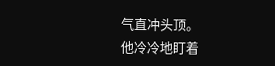气直冲头顶。
他冷冷地盯着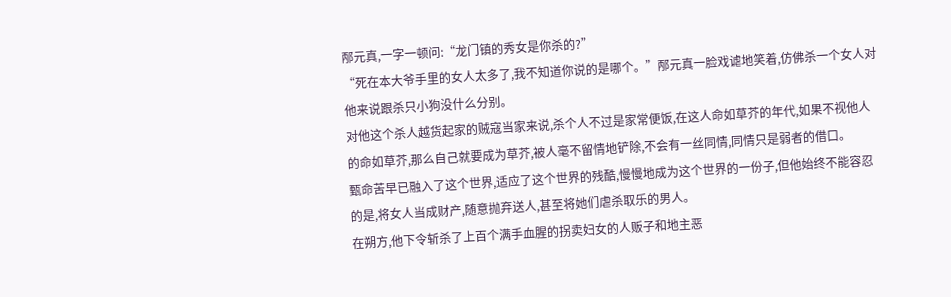邴元真,一字一顿问:“龙门镇的秀女是你杀的?”
“死在本大爷手里的女人太多了,我不知道你说的是哪个。”邴元真一脸戏谑地笑着,仿佛杀一个女人对他来说跟杀只小狗没什么分别。
对他这个杀人越货起家的贼寇当家来说,杀个人不过是家常便饭,在这人命如草芥的年代,如果不视他人的命如草芥,那么自己就要成为草芥,被人毫不留情地铲除,不会有一丝同情,同情只是弱者的借口。
甄命苦早已融入了这个世界,适应了这个世界的残酷,慢慢地成为这个世界的一份子,但他始终不能容忍的是,将女人当成财产,随意抛弃送人,甚至将她们虐杀取乐的男人。
在朔方,他下令斩杀了上百个满手血腥的拐卖妇女的人贩子和地主恶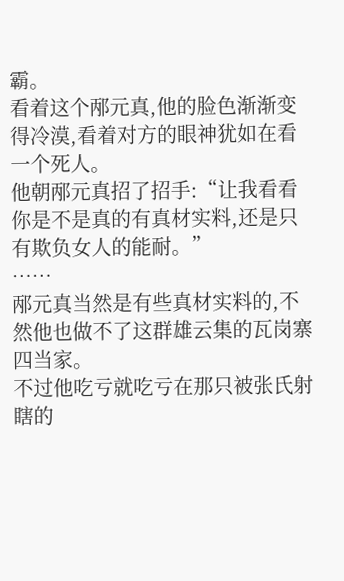霸。
看着这个邴元真,他的脸色渐渐变得冷漠,看着对方的眼神犹如在看一个死人。
他朝邴元真招了招手:“让我看看你是不是真的有真材实料,还是只有欺负女人的能耐。”
……
邴元真当然是有些真材实料的,不然他也做不了这群雄云集的瓦岗寨四当家。
不过他吃亏就吃亏在那只被张氏射瞎的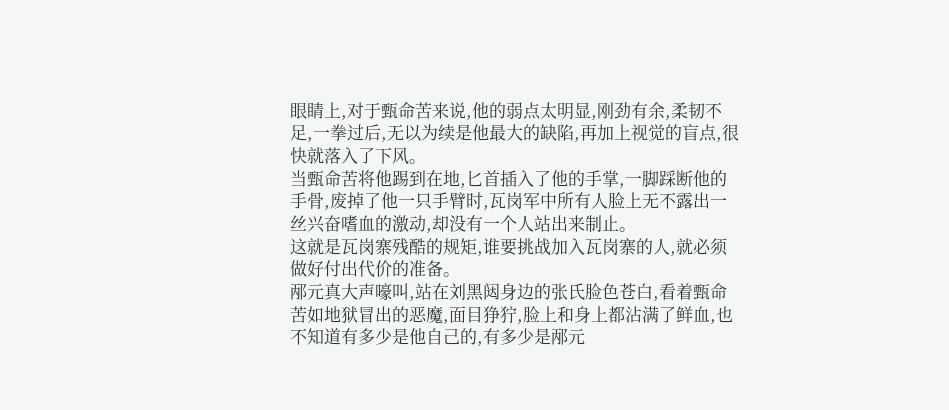眼睛上,对于甄命苦来说,他的弱点太明显,刚劲有余,柔韧不足,一拳过后,无以为续是他最大的缺陷,再加上视觉的盲点,很快就落入了下风。
当甄命苦将他踢到在地,匕首插入了他的手掌,一脚踩断他的手骨,废掉了他一只手臂时,瓦岗军中所有人脸上无不露出一丝兴奋嗜血的激动,却没有一个人站出来制止。
这就是瓦岗寨残酷的规矩,谁要挑战加入瓦岗寨的人,就必须做好付出代价的准备。
邴元真大声嚎叫,站在刘黑闼身边的张氏脸色苍白,看着甄命苦如地狱冒出的恶魔,面目狰狞,脸上和身上都沾满了鲜血,也不知道有多少是他自己的,有多少是邴元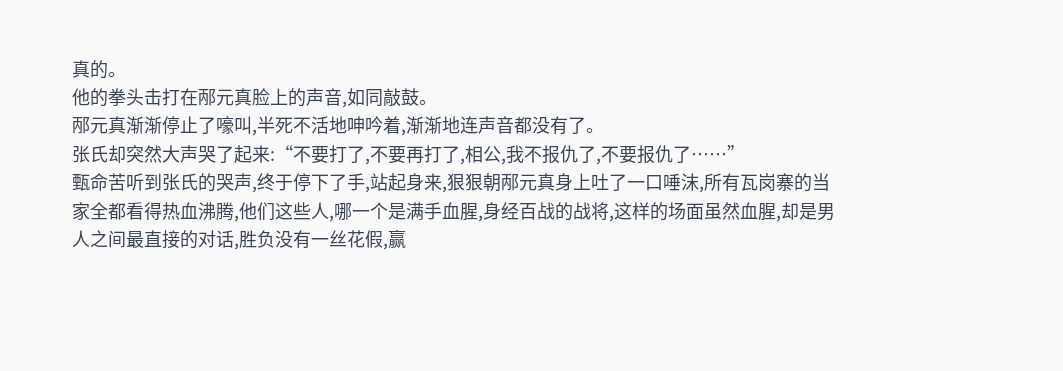真的。
他的拳头击打在邴元真脸上的声音,如同敲鼓。
邴元真渐渐停止了嚎叫,半死不活地呻吟着,渐渐地连声音都没有了。
张氏却突然大声哭了起来:“不要打了,不要再打了,相公,我不报仇了,不要报仇了……”
甄命苦听到张氏的哭声,终于停下了手,站起身来,狠狠朝邴元真身上吐了一口唾沫,所有瓦岗寨的当家全都看得热血沸腾,他们这些人,哪一个是满手血腥,身经百战的战将,这样的场面虽然血腥,却是男人之间最直接的对话,胜负没有一丝花假,赢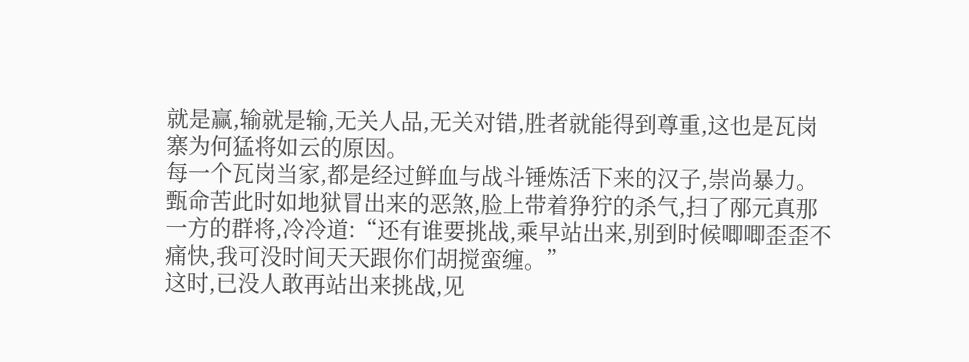就是赢,输就是输,无关人品,无关对错,胜者就能得到尊重,这也是瓦岗寨为何猛将如云的原因。
每一个瓦岗当家,都是经过鲜血与战斗锤炼活下来的汉子,崇尚暴力。
甄命苦此时如地狱冒出来的恶煞,脸上带着狰狞的杀气,扫了邴元真那一方的群将,冷冷道:“还有谁要挑战,乘早站出来,别到时候唧唧歪歪不痛快,我可没时间天天跟你们胡搅蛮缠。”
这时,已没人敢再站出来挑战,见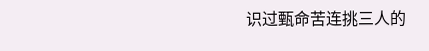识过甄命苦连挑三人的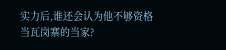实力后,谁还会认为他不够资格当瓦岗寨的当家?